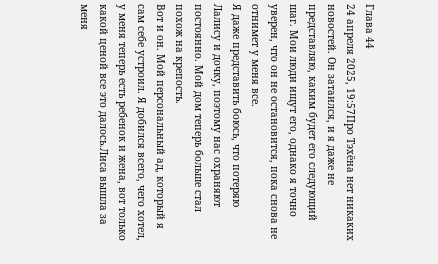Глава 44
24 апреля 2025, 19:57Про Тэхёна нет никаких новостей. Он затаился, и я даже не представляю, каким будет его следующий шаг. Мои люди ищут его, однако я точно уверен, что он не остановится, пока снова не отнимет у меня все.
Я даже представить боюсь, что потеряю Лалису и дочку, поэтому нас охраняют постоянно. Мой дом теперь больше стал похож на крепость.
Вот и он. Мой персональный ад, который я сам себе устроил. Я добился всего, чего хотел, у меня теперь есть ребенок и жена, вот только какой ценой все это далось.Лиса вышла за меня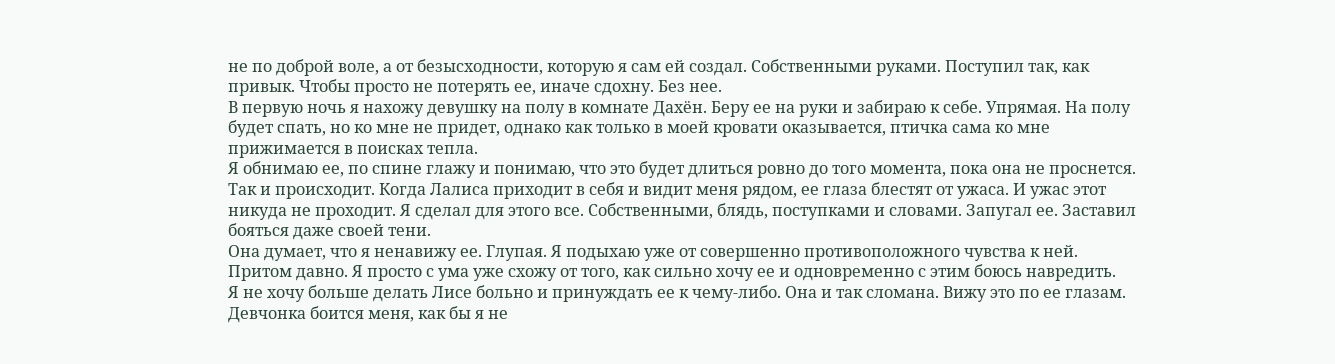не по доброй воле, а от безысходности, которую я сам ей создал. Собственными руками. Поступил так, как привык. Чтобы просто не потерять ее, иначе сдохну. Без нее.
В первую ночь я нахожу девушку на полу в комнате Дахён. Беру ее на руки и забираю к себе. Упрямая. На полу будет спать, но ко мне не придет, однако как только в моей кровати оказывается, птичка сама ко мне прижимается в поисках тепла.
Я обнимаю ее, по спине глажу и понимаю, что это будет длиться ровно до того момента, пока она не проснется. Так и происходит. Когда Лалиса приходит в себя и видит меня рядом, ее глаза блестят от ужаса. И ужас этот никуда не проходит. Я сделал для этого все. Собственными, блядь, поступками и словами. Запугал ее. Заставил бояться даже своей тени.
Она думает, что я ненавижу ее. Глупая. Я подыхаю уже от совершенно противоположного чувства к ней. Притом давно. Я просто с ума уже схожу от того, как сильно хочу ее и одновременно с этим боюсь навредить.
Я не хочу больше делать Лисе больно и принуждать ее к чему-либо. Она и так сломана. Вижу это по ее глазам. Девчонка боится меня, как бы я не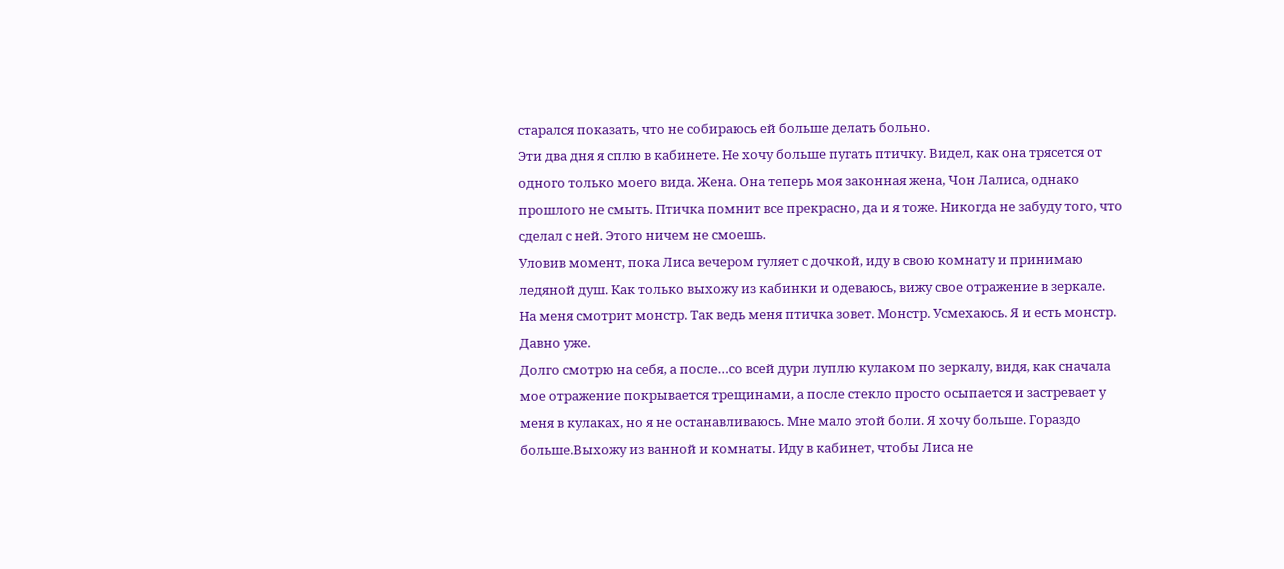старался показать, что не собираюсь ей больше делать больно.
Эти два дня я сплю в кабинете. Не хочу больше пугать птичку. Видел, как она трясется от одного только моего вида. Жена. Она теперь моя законная жена, Чон Лалиса, однако прошлого не смыть. Птичка помнит все прекрасно, да и я тоже. Никогда не забуду того, что сделал с ней. Этого ничем не смоешь.
Уловив момент, пока Лиса вечером гуляет с дочкой, иду в свою комнату и принимаю ледяной душ. Как только выхожу из кабинки и одеваюсь, вижу свое отражение в зеркале. На меня смотрит монстр. Так ведь меня птичка зовет. Монстр. Усмехаюсь. Я и есть монстр. Давно уже.
Долго смотрю на себя, а после…со всей дури луплю кулаком по зеркалу, видя, как сначала мое отражение покрывается трещинами, а после стекло просто осыпается и застревает у меня в кулаках, но я не останавливаюсь. Мне мало этой боли. Я хочу больше. Гораздо больше.Выхожу из ванной и комнаты. Иду в кабинет, чтобы Лиса не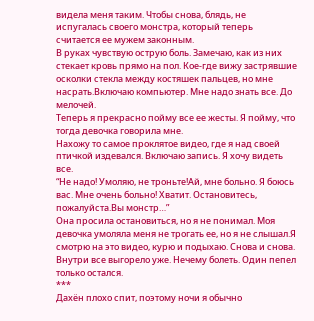видела меня таким. Чтобы снова, блядь, не испугалась своего монстра, который теперь считается ее мужем законным.
В руках чувствую острую боль. Замечаю, как из них стекает кровь прямо на пол. Кое-где вижу застрявшие осколки стекла между костяшек пальцев, но мне насрать.Включаю компьютер. Мне надо знать все. До мелочей.
Теперь я прекрасно пойму все ее жесты. Я пойму, что тогда девочка говорила мне.
Нахожу то самое проклятое видео, где я над своей птичкой издевался. Включаю запись. Я хочу видеть все.
“Не надо! Умоляю, не троньте!Ай, мне больно. Я боюсь вас. Мне очень больно! Хватит. Остановитесь, пожалуйста.Вы монстр…”
Она просила остановиться, но я не понимал. Моя девочка умоляла меня не трогать ее, но я не слышал.Я смотрю на это видео, курю и подыхаю. Снова и снова. Внутри все выгорело уже. Нечему болеть. Один пепел только остался.
***
Дахён плохо спит, поэтому ночи я обычно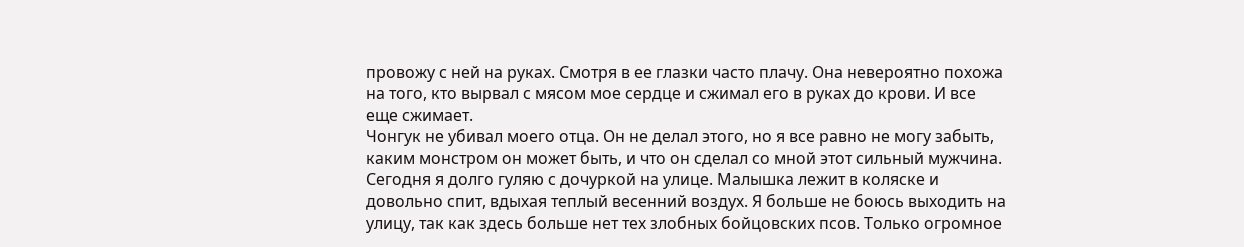провожу с ней на руках. Смотря в ее глазки часто плачу. Она невероятно похожа на того, кто вырвал с мясом мое сердце и сжимал его в руках до крови. И все еще сжимает.
Чонгук не убивал моего отца. Он не делал этого, но я все равно не могу забыть, каким монстром он может быть, и что он сделал со мной этот сильный мужчина.
Сегодня я долго гуляю с дочуркой на улице. Малышка лежит в коляске и довольно спит, вдыхая теплый весенний воздух. Я больше не боюсь выходить на улицу, так как здесь больше нет тех злобных бойцовских псов. Только огромное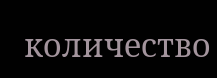количество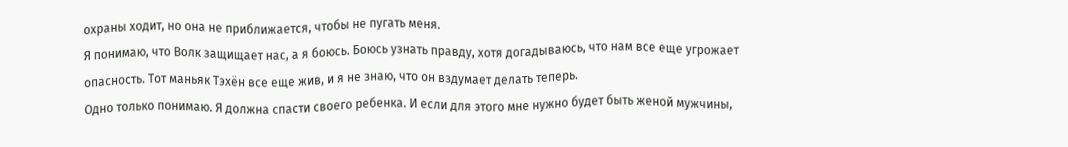охраны ходит, но она не приближается, чтобы не пугать меня.
Я понимаю, что Волк защищает нас, а я боюсь. Боюсь узнать правду, хотя догадываюсь, что нам все еще угрожает опасность. Тот маньяк Тэхён все еще жив, и я не знаю, что он вздумает делать теперь.
Одно только понимаю. Я должна спасти своего ребенка. И если для этого мне нужно будет быть женой мужчины,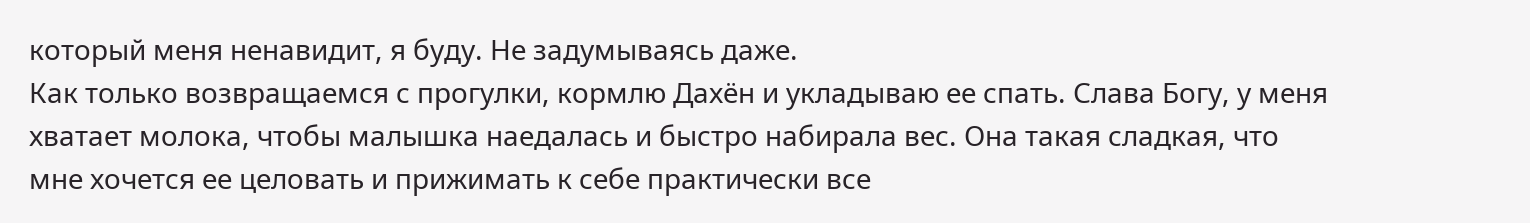который меня ненавидит, я буду. Не задумываясь даже.
Как только возвращаемся с прогулки, кормлю Дахён и укладываю ее спать. Слава Богу, у меня хватает молока, чтобы малышка наедалась и быстро набирала вес. Она такая сладкая, что мне хочется ее целовать и прижимать к себе практически все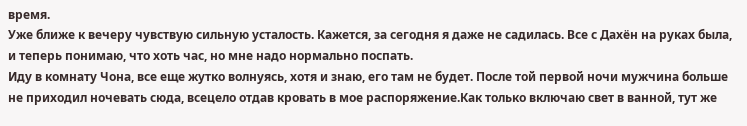время.
Уже ближе к вечеру чувствую сильную усталость. Кажется, за сегодня я даже не садилась. Все с Дахён на руках была, и теперь понимаю, что хоть час, но мне надо нормально поспать.
Иду в комнату Чона, все еще жутко волнуясь, хотя и знаю, его там не будет. После той первой ночи мужчина больше не приходил ночевать сюда, всецело отдав кровать в мое распоряжение.Как только включаю свет в ванной, тут же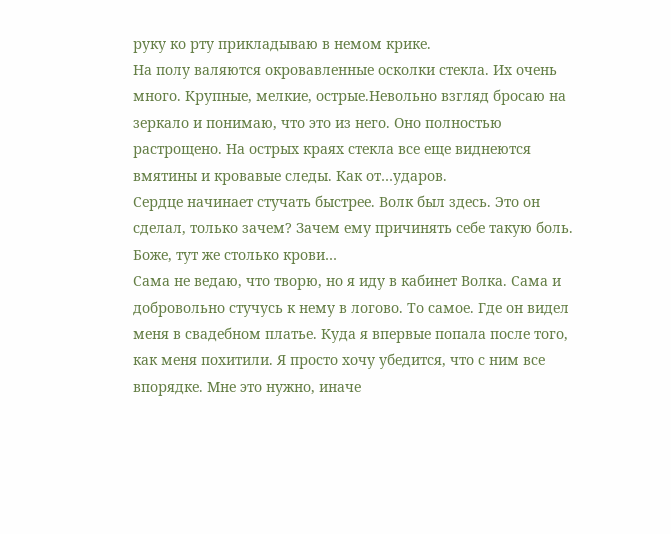руку ко рту прикладываю в немом крике.
На полу валяются окровавленные осколки стекла. Их очень много. Крупные, мелкие, острые.Невольно взгляд бросаю на зеркало и понимаю, что это из него. Оно полностью растрощено. На острых краях стекла все еще виднеются вмятины и кровавые следы. Как от…ударов.
Сердце начинает стучать быстрее. Волк был здесь. Это он сделал, только зачем? Зачем ему причинять себе такую боль. Боже, тут же столько крови…
Сама не ведаю, что творю, но я иду в кабинет Волка. Сама и добровольно стучусь к нему в логово. То самое. Где он видел меня в свадебном платье. Куда я впервые попала после того, как меня похитили. Я просто хочу убедится, что с ним все впорядке. Мне это нужно, иначе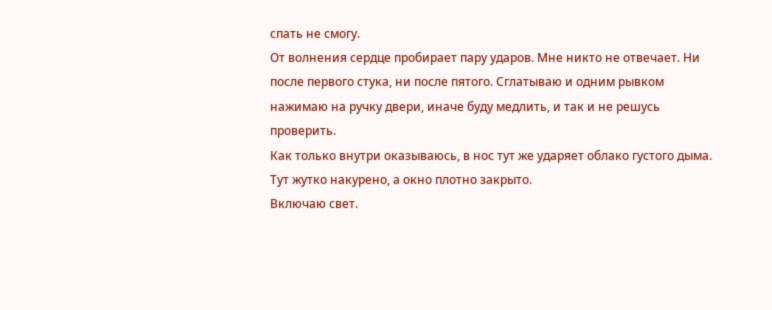спать не смогу.
От волнения сердце пробирает пару ударов. Мне никто не отвечает. Ни после первого стука, ни после пятого. Сглатываю и одним рывком нажимаю на ручку двери, иначе буду медлить, и так и не решусь проверить.
Как только внутри оказываюсь, в нос тут же ударяет облако густого дыма. Тут жутко накурено, а окно плотно закрыто.
Включаю свет.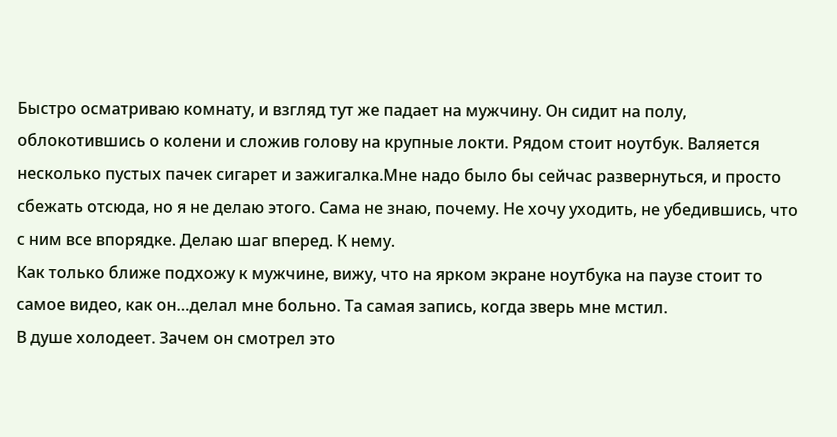Быстро осматриваю комнату, и взгляд тут же падает на мужчину. Он сидит на полу, облокотившись о колени и сложив голову на крупные локти. Рядом стоит ноутбук. Валяется несколько пустых пачек сигарет и зажигалка.Мне надо было бы сейчас развернуться, и просто сбежать отсюда, но я не делаю этого. Сама не знаю, почему. Не хочу уходить, не убедившись, что с ним все впорядке. Делаю шаг вперед. К нему.
Как только ближе подхожу к мужчине, вижу, что на ярком экране ноутбука на паузе стоит то самое видео, как он…делал мне больно. Та самая запись, когда зверь мне мстил.
В душе холодеет. Зачем он смотрел это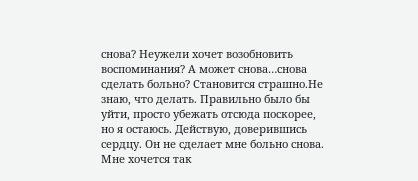снова? Неужели хочет возобновить воспоминания? А может снова…снова сделать больно? Становится страшно.Не знаю, что делать. Правильно было бы уйти, просто убежать отсюда поскорее, но я остаюсь. Действую, доверившись сердцу. Он не сделает мне больно снова. Мне хочется так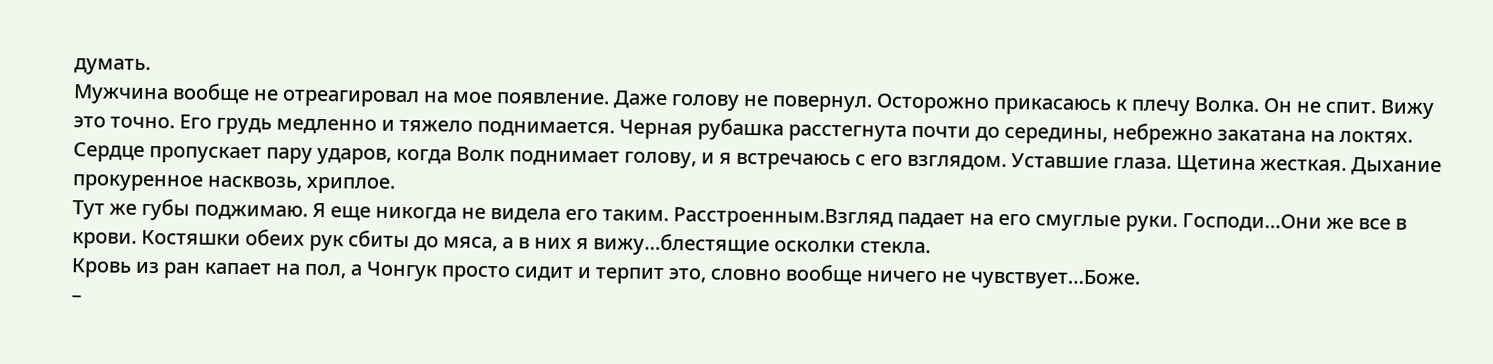думать.
Мужчина вообще не отреагировал на мое появление. Даже голову не повернул. Осторожно прикасаюсь к плечу Волка. Он не спит. Вижу это точно. Его грудь медленно и тяжело поднимается. Черная рубашка расстегнута почти до середины, небрежно закатана на локтях.
Сердце пропускает пару ударов, когда Волк поднимает голову, и я встречаюсь с его взглядом. Уставшие глаза. Щетина жесткая. Дыхание прокуренное насквозь, хриплое.
Тут же губы поджимаю. Я еще никогда не видела его таким. Расстроенным.Взгляд падает на его смуглые руки. Господи…Они же все в крови. Костяшки обеих рук сбиты до мяса, а в них я вижу…блестящие осколки стекла.
Кровь из ран капает на пол, а Чонгук просто сидит и терпит это, словно вообще ничего не чувствует…Боже.
–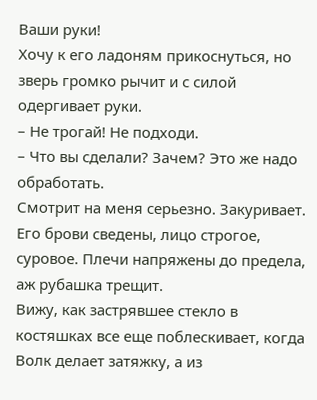Ваши руки!
Хочу к его ладоням прикоснуться, но зверь громко рычит и с силой одергивает руки.
– Не трогай! Не подходи.
– Что вы сделали? Зачем? Это же надо обработать.
Смотрит на меня серьезно. Закуривает. Его брови сведены, лицо строгое, суровое. Плечи напряжены до предела, аж рубашка трещит.
Вижу, как застрявшее стекло в костяшках все еще поблескивает, когда Волк делает затяжку, а из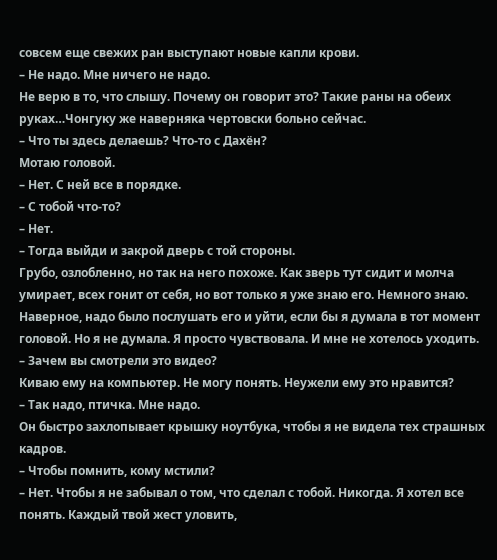совсем еще свежих ран выступают новые капли крови.
– Не надо. Мне ничего не надо.
Не верю в то, что слышу. Почему он говорит это? Такие раны на обеих руках…Чонгуку же наверняка чертовски больно сейчас.
– Что ты здесь делаешь? Что-то с Дахён?
Мотаю головой.
– Нет. С ней все в порядке.
– С тобой что-то?
– Нет.
– Тогда выйди и закрой дверь с той стороны.
Грубо, озлобленно, но так на него похоже. Как зверь тут сидит и молча умирает, всех гонит от себя, но вот только я уже знаю его. Немного знаю.
Наверное, надо было послушать его и уйти, если бы я думала в тот момент головой. Но я не думала. Я просто чувствовала. И мне не хотелось уходить.
– Зачем вы смотрели это видео?
Киваю ему на компьютер. Не могу понять. Неужели ему это нравится?
– Так надо, птичка. Мне надо.
Он быстро захлопывает крышку ноутбука, чтобы я не видела тех страшных кадров.
– Чтобы помнить, кому мстили?
– Нет. Чтобы я не забывал о том, что сделал с тобой. Никогда. Я хотел все понять. Каждый твой жест уловить,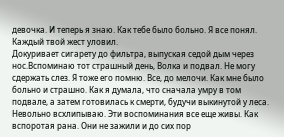девочка. И теперь я знаю. Как тебе было больно. Я все понял. Каждый твой жест уловил.
Докуривает сигарету до фильтра, выпуская седой дым через нос.Вспоминаю тот страшный день, Волка и подвал. Не могу сдержать слез. Я тоже его помню. Все, до мелочи. Как мне было больно и страшно. Как я думала, что сначала умру в том подвале, а затем готовилась к смерти, будучи выкинутой у леса.
Невольно всхлипываю. Эти воспоминания все еще живы. Как вспоротая рана. Они не зажили и до сих пор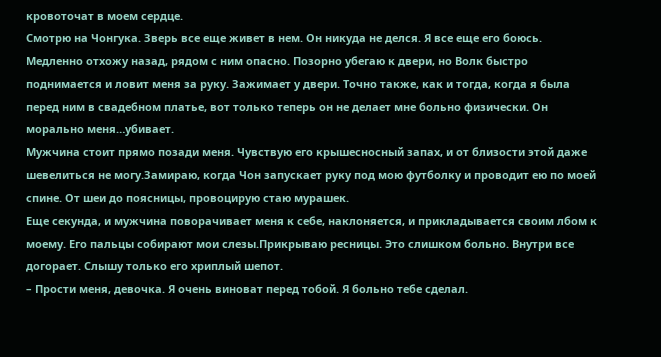кровоточат в моем сердце.
Смотрю на Чонгука. Зверь все еще живет в нем. Он никуда не делся. Я все еще его боюсь.
Медленно отхожу назад, рядом с ним опасно. Позорно убегаю к двери, но Волк быстро поднимается и ловит меня за руку. Зажимает у двери. Точно также, как и тогда, когда я была перед ним в свадебном платье, вот только теперь он не делает мне больно физически. Он морально меня…убивает.
Мужчина стоит прямо позади меня. Чувствую его крышесносный запах, и от близости этой даже шевелиться не могу.Замираю, когда Чон запускает руку под мою футболку и проводит ею по моей спине. От шеи до поясницы, провоцирую стаю мурашек.
Еще секунда, и мужчина поворачивает меня к себе, наклоняется, и прикладывается своим лбом к моему. Его пальцы собирают мои слезы.Прикрываю ресницы. Это слишком больно. Внутри все догорает. Слышу только его хриплый шепот.
– Прости меня, девочка. Я очень виноват перед тобой. Я больно тебе сделал.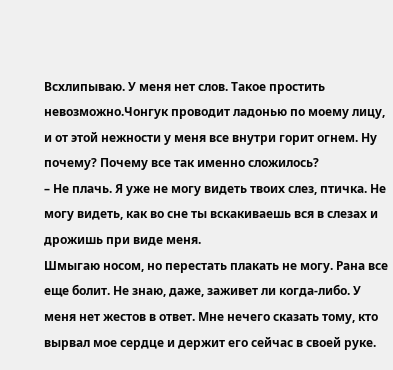Всхлипываю. У меня нет слов. Такое простить невозможно.Чонгук проводит ладонью по моему лицу, и от этой нежности у меня все внутри горит огнем. Ну почему? Почему все так именно сложилось?
– Не плачь. Я уже не могу видеть твоих слез, птичка. Не могу видеть, как во сне ты вскакиваешь вся в слезах и дрожишь при виде меня.
Шмыгаю носом, но перестать плакать не могу. Рана все еще болит. Не знаю, даже, заживет ли когда-либо. У меня нет жестов в ответ. Мне нечего сказать тому, кто вырвал мое сердце и держит его сейчас в своей руке.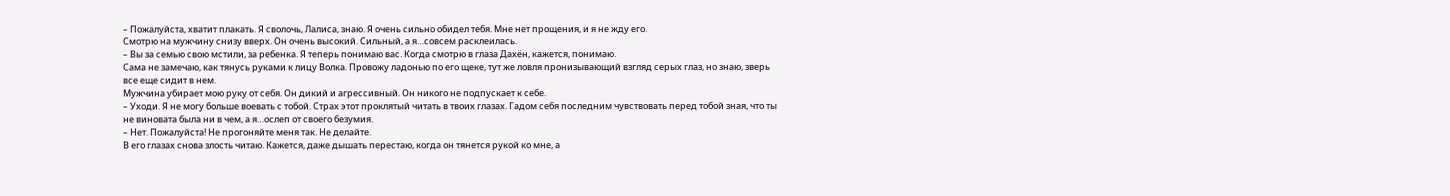– Пожалуйста, хватит плакать. Я сволочь, Лалиса, знаю. Я очень сильно обидел тебя. Мне нет прощения, и я не жду его.
Смотрю на мужчину снизу вверх. Он очень высокий. Сильный, а я…совсем расклеилась.
– Вы за семью свою мстили, за ребенка. Я теперь понимаю вас. Когда смотрю в глаза Дахён, кажется, понимаю.
Сама не замечаю, как тянусь руками к лицу Волка. Провожу ладонью по его щеке, тут же ловля пронизывающий взгляд серых глаз, но знаю, зверь все еще сидит в нем.
Мужчина убирает мою руку от себя. Он дикий и агрессивный. Он никого не подпускает к себе.
– Уходи. Я не могу больше воевать с тобой. Страх этот проклятый читать в твоих глазах. Гадом себя последним чувствовать перед тобой зная, что ты не виновата была ни в чем, а я…ослеп от своего безумия.
– Нет. Пожалуйста! Не прогоняйте меня так. Не делайте.
В его глазах снова злость читаю. Кажется, даже дышать перестаю, когда он тянется рукой ко мне, а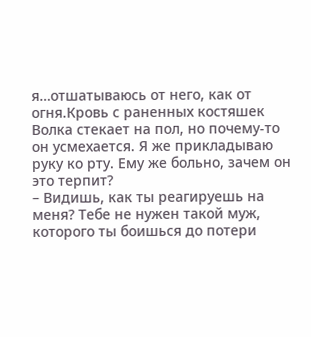я…отшатываюсь от него, как от огня.Кровь с раненных костяшек Волка стекает на пол, но почему-то он усмехается. Я же прикладываю руку ко рту. Ему же больно, зачем он это терпит?
– Видишь, как ты реагируешь на меня? Тебе не нужен такой муж, которого ты боишься до потери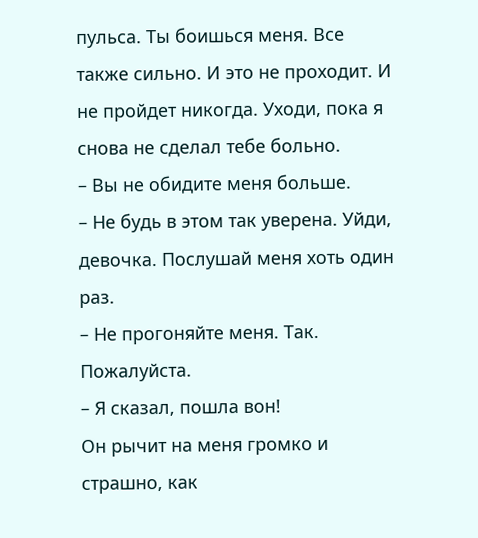пульса. Ты боишься меня. Все также сильно. И это не проходит. И не пройдет никогда. Уходи, пока я снова не сделал тебе больно.
– Вы не обидите меня больше.
– Не будь в этом так уверена. Уйди, девочка. Послушай меня хоть один раз.
– Не прогоняйте меня. Так. Пожалуйста.
– Я сказал, пошла вон!
Он рычит на меня громко и страшно, как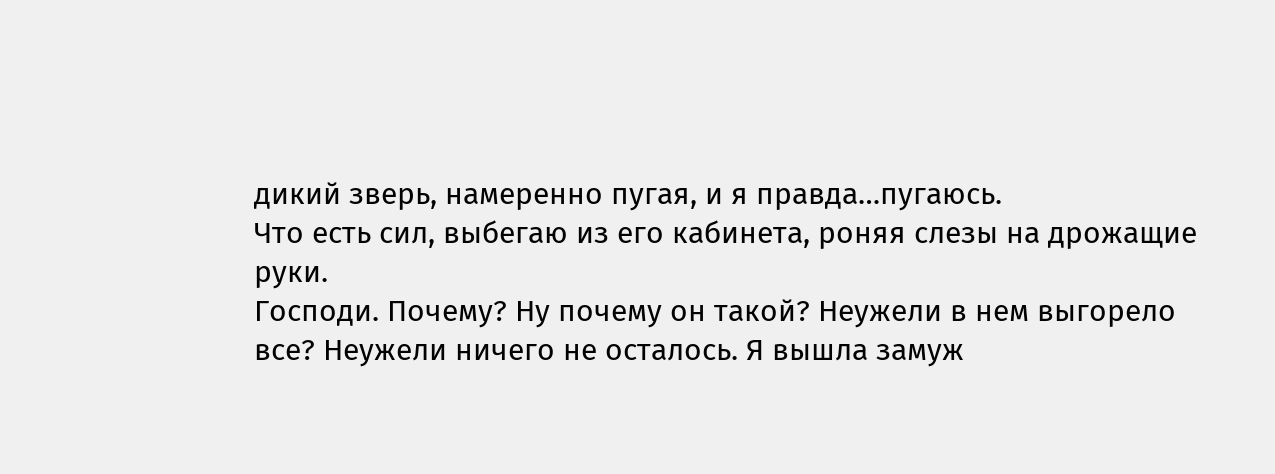дикий зверь, намеренно пугая, и я правда…пугаюсь.
Что есть сил, выбегаю из его кабинета, роняя слезы на дрожащие руки.
Господи. Почему? Ну почему он такой? Неужели в нем выгорело все? Неужели ничего не осталось. Я вышла замуж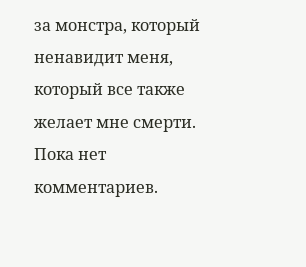за монстра, который ненавидит меня, который все также желает мне смерти.
Пока нет комментариев.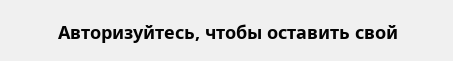Авторизуйтесь, чтобы оставить свой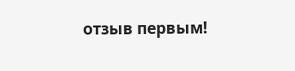отзыв первым!